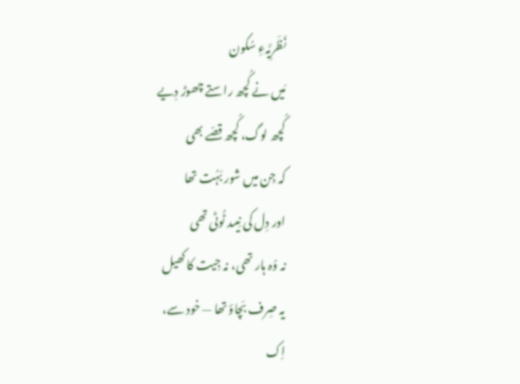نَظَرِیَّہءِ سُکون
مَیں نے کُچھ راستے چھوڑ دِیے
کُچھ لوگ، کُچھ قِصّے بھی
کہ جِن میں شور بَہُت تھا
اور دِل کی نِیںد ٹُوٹی تھی
نہ وُہ ہار تھی، نہ جِیت کا کھیل
یہ صِرف بَچاؤ تھا — خود سے،
اِک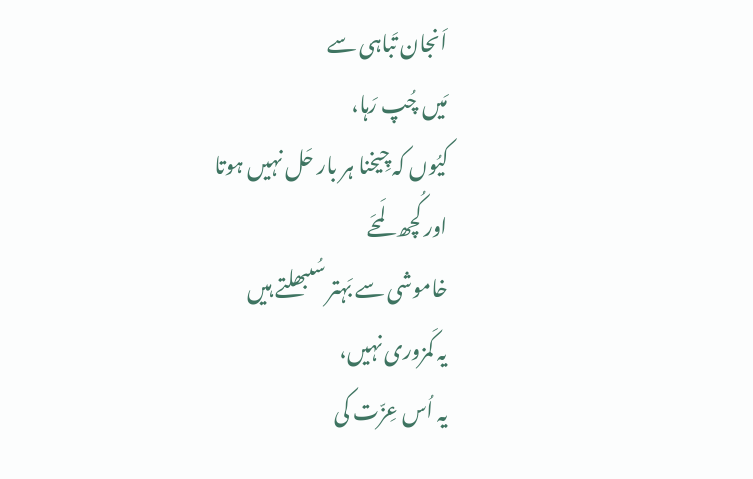اَنجان تَباہی سے
مَیں چُپ رَہا،
کیُوں کہ چِیخنا ہر بار حَل نہیں ہوتا
اور کُچھ لَمحَے
خاموشی سے بَہتر سُںبھلتے ہیں
یہ کَمزوری نہیں،
یہ اُس عِزّت کی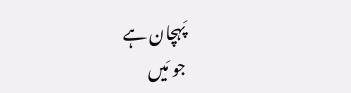پَہچان ہے
جو مَیں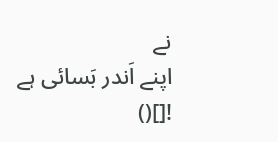نے
اپنے اَندر بَسائی ہے
![]()